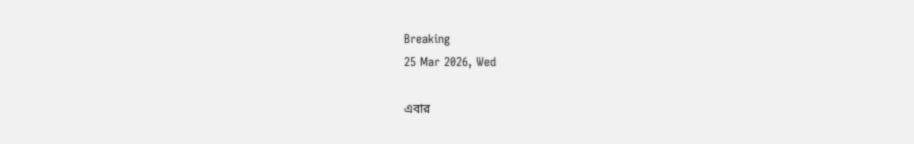Breaking
25 Mar 2026, Wed

এবার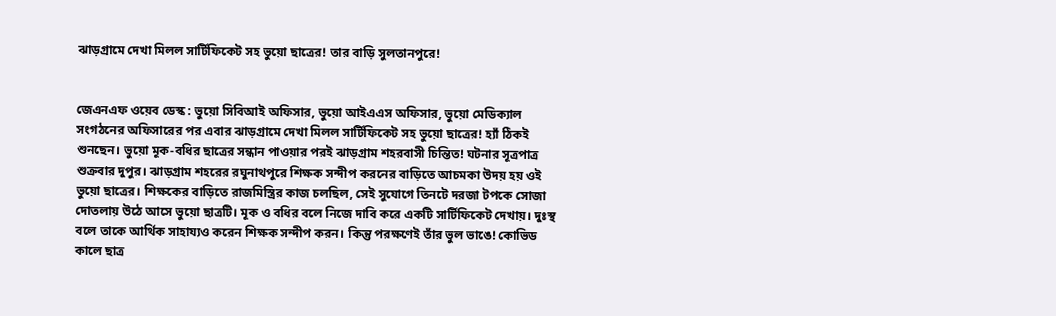ঝাড়গ্রামে দেখা মিলল সার্টিফিকেট সহ ভুয়ো ছাত্রের! তার বাড়ি সুলতানপুরে!


জেএনএফ ওয়েব ডেস্ক : ভুয়ো সিবিআই অফিসার, ভুয়ো আইএএস অফিসার, ভুয়ো মেডিক্যাল সংগঠনের অফিসারের পর এবার ঝাড়গ্রামে দেখা মিলল সার্টিফিকেট সহ ভুয়ো ছাত্রের! হ্যাঁ ঠিকই শুনছেন। ভুয়ো মূক-বধির ছাত্রের সন্ধান পাওয়ার পরই ঝাড়গ্রাম শহরবাসী চিন্তিত! ঘটনার সূত্রপাত্র শুক্রবার দুপুর। ঝাড়গ্রাম শহরের রঘুনাথপুরে শিক্ষক সন্দীপ করনের বাড়িতে আচমকা উদয় হয় ওই ভুয়ো ছাত্রের। শিক্ষকের বাড়িতে রাজমিস্ত্রির কাজ চলছিল, সেই সুযোগে তিনটে দরজা টপকে সোজা দোতলায় উঠে আসে ভুয়ো ছাত্রটি। মূক ও বধির বলে নিজে দাবি করে একটি সার্টিফিকেট দেখায়। দুঃস্থ বলে তাকে আর্থিক সাহায্যও করেন শিক্ষক সন্দীপ করন। কিন্তু পরক্ষণেই তাঁর ভুল ভাঙে! কোভিড কালে ছাত্র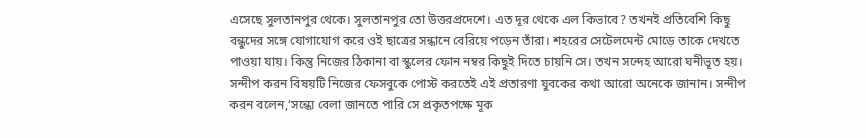এসেছে সুলতানপুর থেকে। সুলতানপুর তো উত্তরপ্রদেশে। এত দূর থেকে এল কিভাবে? তখনই প্রতিবেশি কিছু বন্ধুদের সঙ্গে যোগাযোগ করে ওই ছাত্রের সন্ধানে বেরিয়ে পড়েন তাঁরা। শহরের সেটেলমেন্ট মোড়ে তাকে দেখতে পাওয়া যায়। কিন্তু নিজের ঠিকানা বা স্কুলের ফোন নম্বর কিছুই দিতে চায়নি সে। তখন সন্দেহ আরো ঘনীভূত হয়। সন্দীপ করন বিষয়টি নিজের ফেসবুকে পোস্ট করতেই এই প্রতারণা যুবকের কথা আরো অনেকে জানান। সন্দীপ করন বলেন,‘সন্ধ্যে বেলা জানতে পারি সে প্রকৃতপক্ষে মূক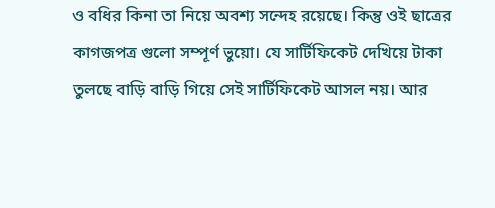ও বধির কিনা তা নিয়ে অবশ্য সন্দেহ রয়েছে। কিন্তু ওই ছাত্রের কাগজপত্র গুলো সম্পূর্ণ ভুয়ো। যে সার্টিফিকেট দেখিয়ে টাকা তুলছে বাড়ি বাড়ি গিয়ে সেই সার্টিফিকেট আসল নয়। আর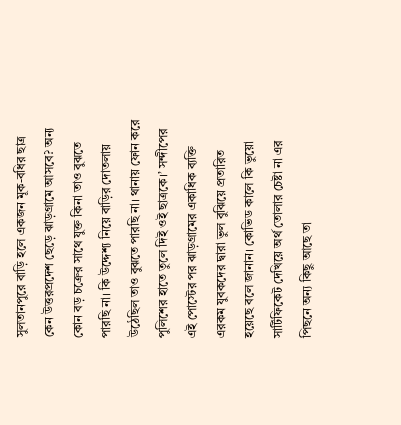সুলতানপুরে বাড়ি হলে একজন মূক-বধির ছাত্র কেন উত্তরপ্রদেশ ছেড়ে ঝাড়গ্রামে আসবে? অন্য কোন বড় চক্রের সাথে যুক্ত কিনা তাও বুঝতে পারছি না। কি উদ্দেশ্য নিয়ে বাড়ির দোতলায় উঠেছিল তাও বুঝতে পারছি না। থানায় ফোন করে পুলিশের হাতে তুলে দিই ওই ছাত্রকে।’ সন্দীপের এই পোস্টের পর ঝাড়গ্রামের একাধিক ব্যক্তি এরকম যুবকদের দ্বারা ভুল বুঝিয়ে প্রতারিত হয়েছে বলে জানান। কোভিড কালে কি ভুয়ো সার্টিফিকেট দেখিয়ে অর্থ তোলার চেষ্টা না এর পিছনে অন্য কিছু আছে তা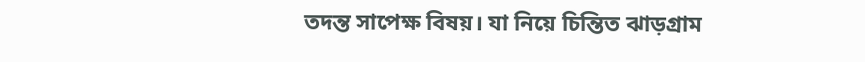তদন্ত সাপেক্ষ বিষয়। যা নিয়ে চিন্তিত ঝাড়গ্রাম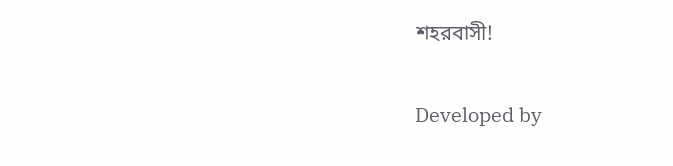শহরবাসী!

Developed by